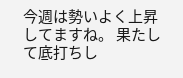今週は勢いよく上昇してますね。 果たして底打ちし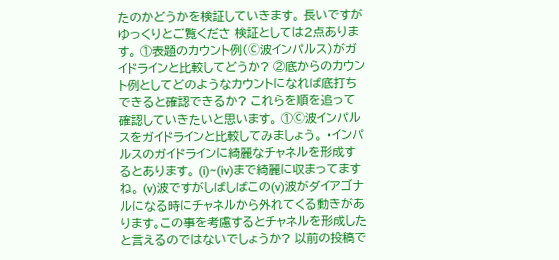たのかどうかを検証していきます。 長いですがゆっくりとご覧くださ 検証としては2点あります。 ①表題のカウント例(Ⓒ波インパルス)がガイドラインと比較してどうか? ②底からのカウント例としてどのようなカウントになれば底打ちできると確認できるか? これらを順を追って確認していきたいと思います。 ①Ⓒ波インパルスをガイドラインと比較してみましょう。 ・インパルスのガイドラインに綺麗なチャネルを形成するとあります。 (i)~(iv)まで綺麗に収まってますね。 (v)波ですがしばしばこの(v)波がダイアゴナルになる時にチャネルから外れてくる動きがあります。この事を考慮するとチャネルを形成したと言えるのではないでしょうか? 以前の投稿で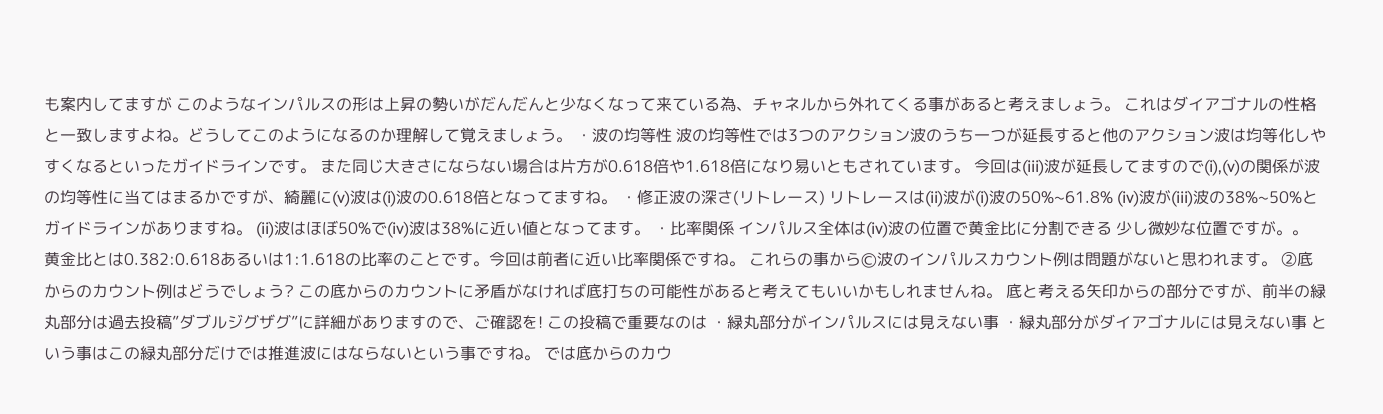も案内してますが このようなインパルスの形は上昇の勢いがだんだんと少なくなって来ている為、チャネルから外れてくる事があると考えましょう。 これはダイアゴナルの性格と一致しますよね。どうしてこのようになるのか理解して覚えましょう。 ・波の均等性 波の均等性では3つのアクション波のうち一つが延長すると他のアクション波は均等化しやすくなるといったガイドラインです。 また同じ大きさにならない場合は片方が0.618倍や1.618倍になり易いともされています。 今回は(iii)波が延長してますので(i),(v)の関係が波の均等性に当てはまるかですが、綺麗に(v)波は(i)波の0.618倍となってますね。 ・修正波の深さ(リトレース) リトレースは(ii)波が(i)波の50%~61.8% (iv)波が(iii)波の38%~50%とガイドラインがありますね。 (ii)波はほぼ50%で(iv)波は38%に近い値となってます。 ・比率関係 インパルス全体は(iv)波の位置で黄金比に分割できる 少し微妙な位置ですが。。 黄金比とは0.382:0.618あるいは1:1.618の比率のことです。今回は前者に近い比率関係ですね。 これらの事からⒸ波のインパルスカウント例は問題がないと思われます。 ②底からのカウント例はどうでしょう? この底からのカウントに矛盾がなければ底打ちの可能性があると考えてもいいかもしれませんね。 底と考える矢印からの部分ですが、前半の緑丸部分は過去投稿”ダブルジグザグ”に詳細がありますので、ご確認を! この投稿で重要なのは ・緑丸部分がインパルスには見えない事 ・緑丸部分がダイアゴナルには見えない事 という事はこの緑丸部分だけでは推進波にはならないという事ですね。 では底からのカウ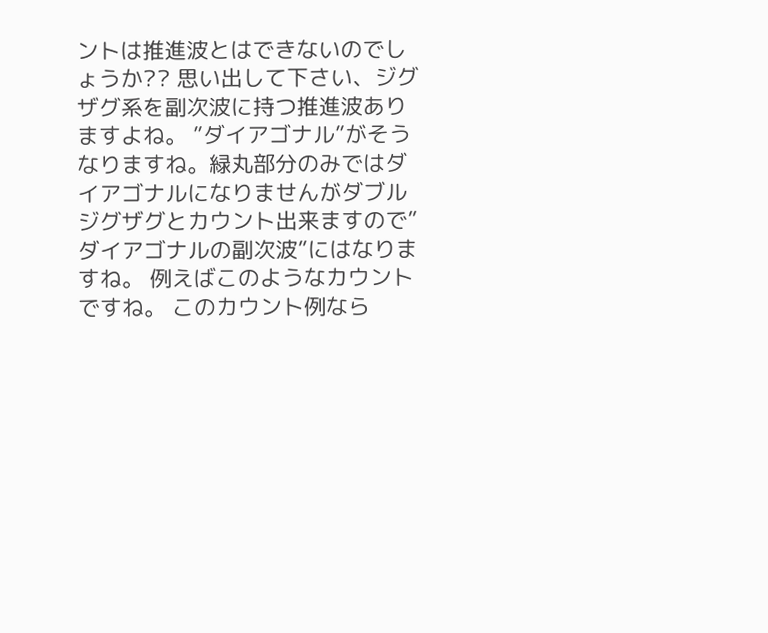ントは推進波とはできないのでしょうか?? 思い出して下さい、ジグザグ系を副次波に持つ推進波ありますよね。 ”ダイアゴナル”がそうなりますね。緑丸部分のみではダイアゴナルになりませんがダブルジグザグとカウント出来ますので”ダイアゴナルの副次波”にはなりますね。 例えばこのようなカウントですね。 このカウント例なら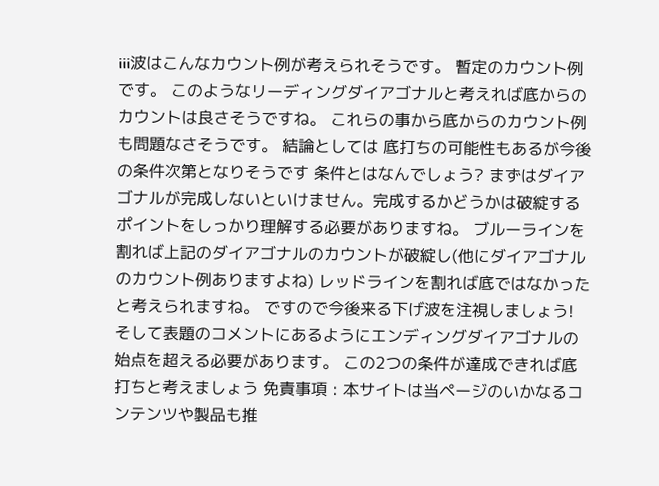iii波はこんなカウント例が考えられそうです。 暫定のカウント例です。 このようなリーディングダイアゴナルと考えれば底からのカウントは良さそうですね。 これらの事から底からのカウント例も問題なさそうです。 結論としては 底打ちの可能性もあるが今後の条件次第となりそうです 条件とはなんでしょう? まずはダイアゴナルが完成しないといけません。完成するかどうかは破綻するポイントをしっかり理解する必要がありますね。 ブルーラインを割れば上記のダイアゴナルのカウントが破綻し(他にダイアゴナルのカウント例ありますよね) レッドラインを割れば底ではなかったと考えられますね。 ですので今後来る下げ波を注視しましょう! そして表題のコメントにあるようにエンディングダイアゴナルの始点を超える必要があります。 この2つの条件が達成できれば底打ちと考えましょう 免責事項 : 本サイトは当ページのいかなるコンテンツや製品も推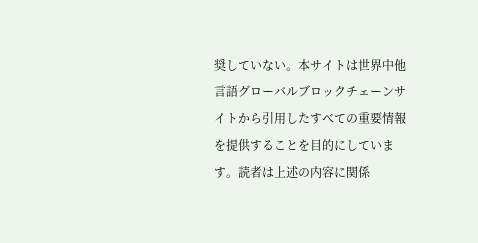奨していない。本サイトは世界中他言語グローバルブロックチェーンサイトから引用したすべての重要情報を提供することを目的にしています。読者は上述の内容に関係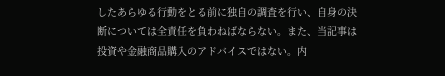したあらゆる行動をとる前に独自の調査を行い、自身の決断については全責任を負わねばならない。また、当記事は投資や金融商品購入のアドバイスではない。内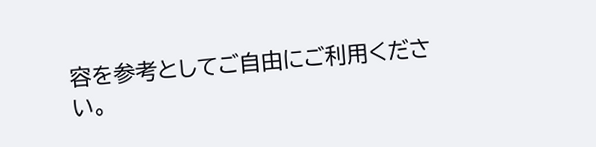容を参考としてご自由にご利用ください。